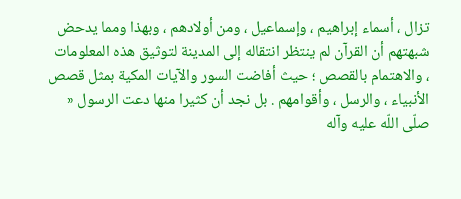تزال ، أسماء إبراهيم ، وإسماعيل ، ومن أولادهم ، وبهذا ومما يدحض شبهتهم أن القرآن لم ينتظر انتقاله إلى المدينة لتوثيق هذه المعلومات ، والاهتمام بالقصص ؛ حيث أفاضت السور والآيات المكية بمثل قصص الأنبياء ، والرسل ، وأقوامهم . بل نجد أن كثيرا منها دعت الرسول « صلّى اللّه عليه وآله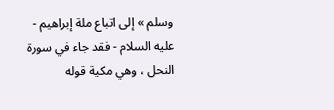وسلم » إلى اتباع ملة إبراهيم - عليه السلام - فقد جاء في سورة النحل ، وهي مكية قوله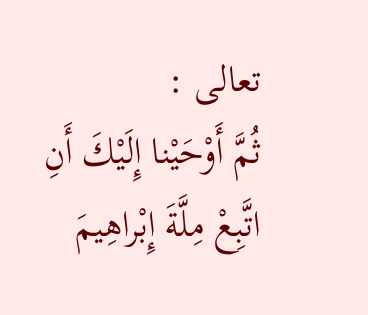تعالى :
ثُمَّ أَوْحَيْنا إِلَيْكَ أَنِ اتَّبِعْ مِلَّةَ إِبْراهِيمَ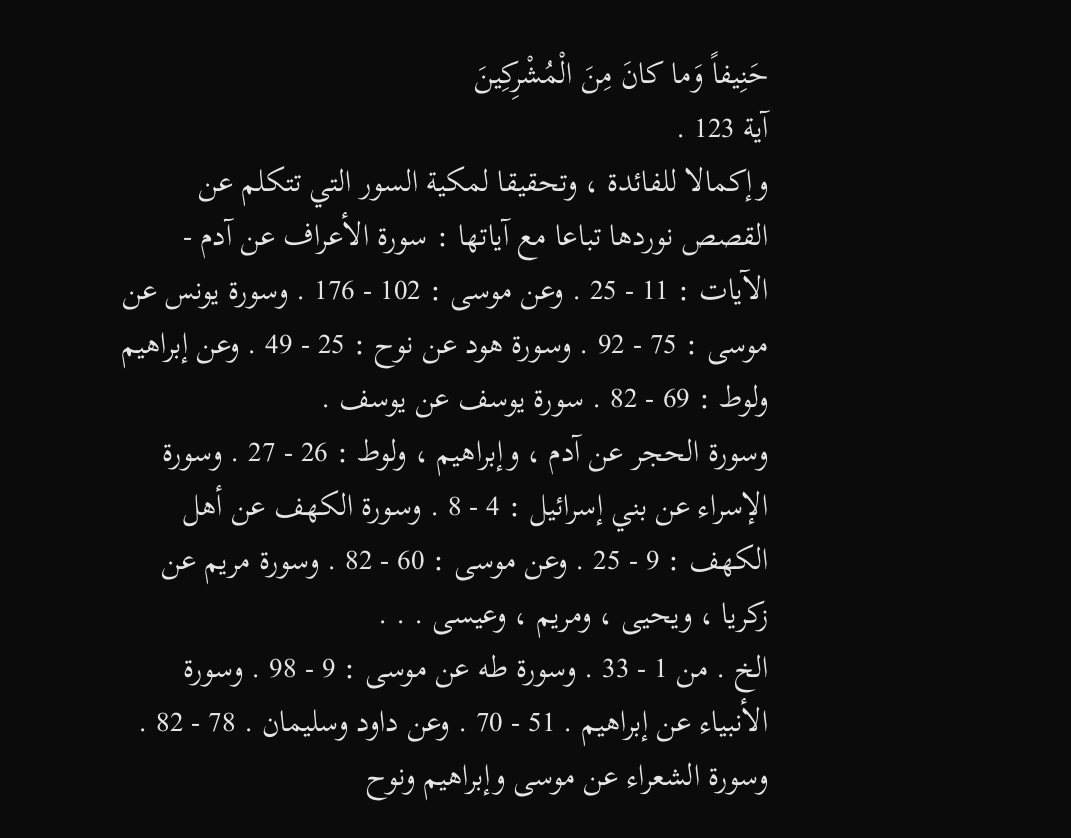حَنِيفاً وَما كانَ مِنَ الْمُشْرِكِينَ
آية 123 .
وإكمالا للفائدة ، وتحقيقا لمكية السور التي تتكلم عن القصص نوردها تباعا مع آياتها : سورة الأعراف عن آدم - الآيات : 11 - 25 . وعن موسى : 102 - 176 . وسورة يونس عن موسى : 75 - 92 . وسورة هود عن نوح : 25 - 49 . وعن إبراهيم ولوط : 69 - 82 . سورة يوسف عن يوسف .
وسورة الحجر عن آدم ، وإبراهيم ، ولوط : 26 - 27 . وسورة الإسراء عن بني إسرائيل : 4 - 8 . وسورة الكهف عن أهل الكهف : 9 - 25 . وعن موسى : 60 - 82 . وسورة مريم عن زكريا ، ويحيى ، ومريم ، وعيسى . . .
الخ . من 1 - 33 . وسورة طه عن موسى : 9 - 98 . وسورة الأنبياء عن إبراهيم . 51 - 70 . وعن داود وسليمان . 78 - 82 . وسورة الشعراء عن موسى وإبراهيم ونوح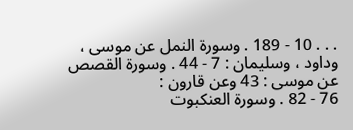. . . 10 - 189 . وسورة النمل عن موسى ، وداود ، وسليمان : 7 - 44 . وسورة القصص عن موسى : 43 وعن قارون :
76 - 82 . وسورة العنكبوت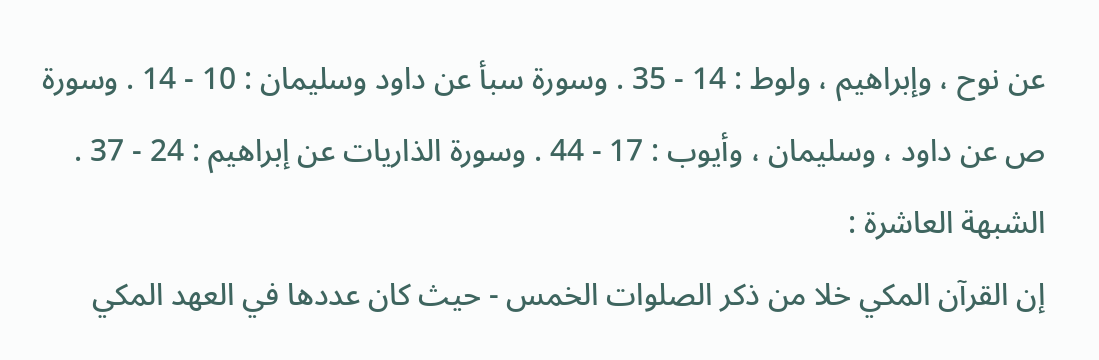عن نوح ، وإبراهيم ، ولوط : 14 - 35 . وسورة سبأ عن داود وسليمان : 10 - 14 . وسورة ص عن داود ، وسليمان ، وأيوب : 17 - 44 . وسورة الذاريات عن إبراهيم : 24 - 37 .
الشبهة العاشرة :
إن القرآن المكي خلا من ذكر الصلوات الخمس - حيث كان عددها في العهد المكي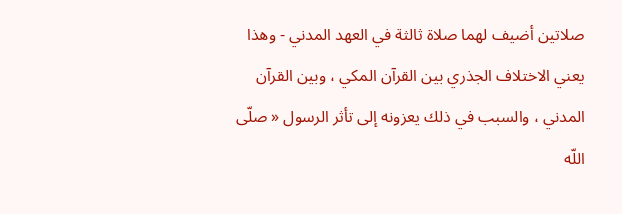صلاتين أضيف لهما صلاة ثالثة في العهد المدني - وهذا يعني الاختلاف الجذري بين القرآن المكي ، وبين القرآن المدني ، والسبب في ذلك يعزونه إلى تأثر الرسول « صلّى اللّه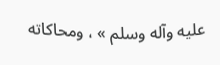عليه وآله وسلم » ، ومحاكاته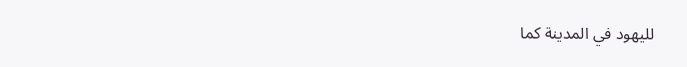لليهود في المدينة كما